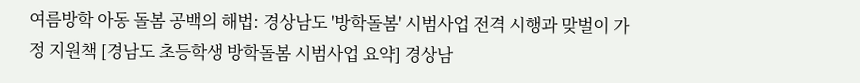여름방학 아동 돌봄 공백의 해법: 경상남도 '방학돌봄' 시범사업 전격 시행과 맞벌이 가정 지원책 [경남도 초등학생 방학돌봄 시범사업 요약] 경상남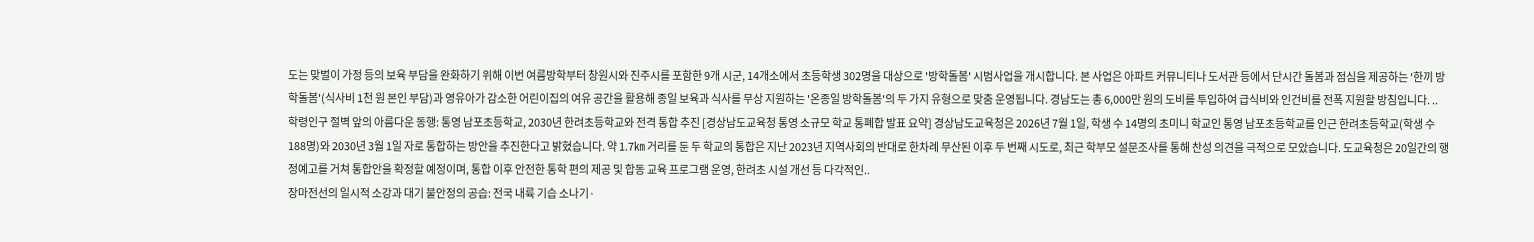도는 맞벌이 가정 등의 보육 부담을 완화하기 위해 이번 여름방학부터 창원시와 진주시를 포함한 9개 시군, 14개소에서 초등학생 302명을 대상으로 '방학돌봄' 시범사업을 개시합니다. 본 사업은 아파트 커뮤니티나 도서관 등에서 단시간 돌봄과 점심을 제공하는 '한끼 방학돌봄'(식사비 1천 원 본인 부담)과 영유아가 감소한 어린이집의 여유 공간을 활용해 종일 보육과 식사를 무상 지원하는 '온종일 방학돌봄'의 두 가지 유형으로 맞춤 운영됩니다. 경남도는 총 6,000만 원의 도비를 투입하여 급식비와 인건비를 전폭 지원할 방침입니다. ..
학령인구 절벽 앞의 아름다운 동행: 통영 남포초등학교, 2030년 한려초등학교와 전격 통합 추진 [경상남도교육청 통영 소규모 학교 통폐합 발표 요약] 경상남도교육청은 2026년 7월 1일, 학생 수 14명의 초미니 학교인 통영 남포초등학교를 인근 한려초등학교(학생 수 188명)와 2030년 3월 1일 자로 통합하는 방안을 추진한다고 밝혔습니다. 약 1.7㎞ 거리를 둔 두 학교의 통합은 지난 2023년 지역사회의 반대로 한차례 무산된 이후 두 번째 시도로, 최근 학부모 설문조사를 통해 찬성 의견을 극적으로 모았습니다. 도교육청은 20일간의 행정예고를 거쳐 통합안을 확정할 예정이며, 통합 이후 안전한 통학 편의 제공 및 합동 교육 프로그램 운영, 한려초 시설 개선 등 다각적인..
장마전선의 일시적 소강과 대기 불안정의 공습: 전국 내륙 기습 소나기·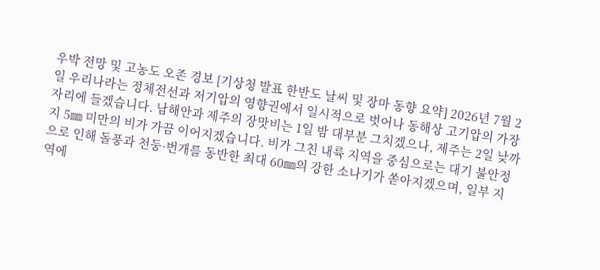우박 전망 및 고농도 오존 경보 [기상청 발표 한반도 날씨 및 장마 동향 요약] 2026년 7월 2일 우리나라는 정체전선과 저기압의 영향권에서 일시적으로 벗어나 동해상 고기압의 가장자리에 들겠습니다. 남해안과 제주의 장맛비는 1일 밤 대부분 그치겠으나, 제주는 2일 낮까지 5㎜ 미만의 비가 가끔 이어지겠습니다. 비가 그친 내륙 지역을 중심으로는 대기 불안정으로 인해 돌풍과 천둥·번개를 동반한 최대 60㎜의 강한 소나기가 쏟아지겠으며, 일부 지역에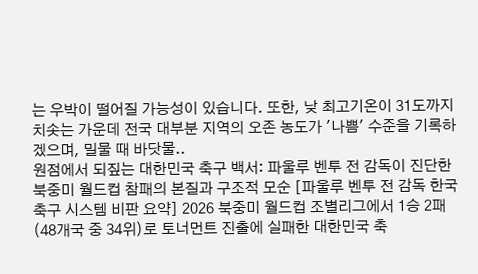는 우박이 떨어질 가능성이 있습니다. 또한, 낮 최고기온이 31도까지 치솟는 가운데 전국 대부분 지역의 오존 농도가 '나쁨' 수준을 기록하겠으며, 밀물 때 바닷물..
원점에서 되짚는 대한민국 축구 백서: 파울루 벤투 전 감독이 진단한 북중미 월드컵 참패의 본질과 구조적 모순 [파울루 벤투 전 감독 한국 축구 시스템 비판 요약] 2026 북중미 월드컵 조별리그에서 1승 2패(48개국 중 34위)로 토너먼트 진출에 실패한 대한민국 축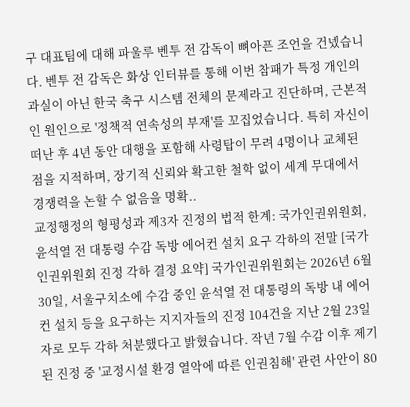구 대표팀에 대해 파울루 벤투 전 감독이 뼈아픈 조언을 건넸습니다. 벤투 전 감독은 화상 인터뷰를 통해 이번 참패가 특정 개인의 과실이 아닌 한국 축구 시스템 전체의 문제라고 진단하며, 근본적인 원인으로 '정책적 연속성의 부재'를 꼬집었습니다. 특히 자신이 떠난 후 4년 동안 대행을 포함해 사령탑이 무려 4명이나 교체된 점을 지적하며, 장기적 신뢰와 확고한 철학 없이 세계 무대에서 경쟁력을 논할 수 없음을 명확..
교정행정의 형평성과 제3자 진정의 법적 한계: 국가인권위원회, 윤석열 전 대통령 수감 독방 에어컨 설치 요구 각하의 전말 [국가인권위원회 진정 각하 결정 요약] 국가인권위원회는 2026년 6월 30일, 서울구치소에 수감 중인 윤석열 전 대통령의 독방 내 에어컨 설치 등을 요구하는 지지자들의 진정 104건을 지난 2월 23일 자로 모두 각하 처분했다고 밝혔습니다. 작년 7월 수감 이후 제기된 진정 중 '교정시설 환경 열악에 따른 인권침해' 관련 사안이 80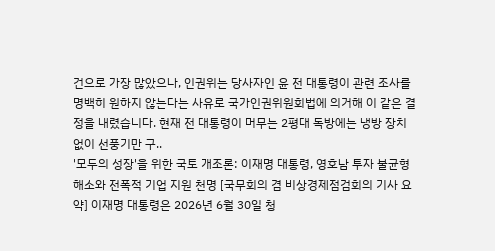건으로 가장 많았으나, 인권위는 당사자인 윤 전 대통령이 관련 조사를 명백히 원하지 않는다는 사유로 국가인권위원회법에 의거해 이 같은 결정을 내렸습니다. 현재 전 대통령이 머무는 2평대 독방에는 냉방 장치 없이 선풍기만 구..
'모두의 성장'을 위한 국토 개조론: 이재명 대통령, 영호남 투자 불균형 해소와 전폭적 기업 지원 천명 [국무회의 겸 비상경제점검회의 기사 요약] 이재명 대통령은 2026년 6월 30일 청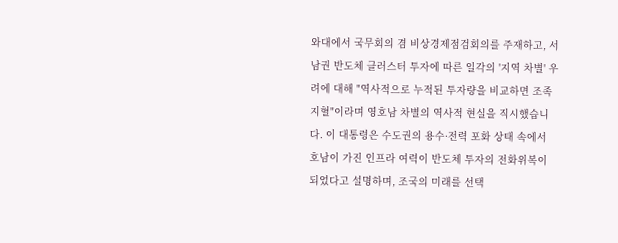와대에서 국무회의 겸 비상경제점검회의를 주재하고, 서남권 반도체 클러스터 투자에 따른 일각의 '지역 차별' 우려에 대해 "역사적으로 누적된 투자량을 비교하면 조족지혈"이라며 영호남 차별의 역사적 현실을 직시했습니다. 이 대통령은 수도권의 용수·전력 포화 상태 속에서 호남이 가진 인프라 여력이 반도체 투자의 전화위복이 되었다고 설명하며, 조국의 미래를 선택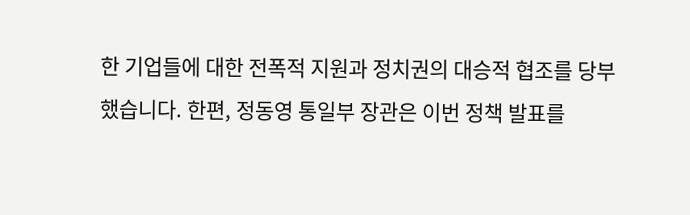한 기업들에 대한 전폭적 지원과 정치권의 대승적 협조를 당부했습니다. 한편, 정동영 통일부 장관은 이번 정책 발표를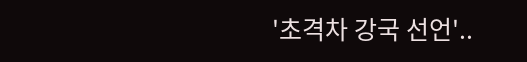'초격차 강국 선언'..